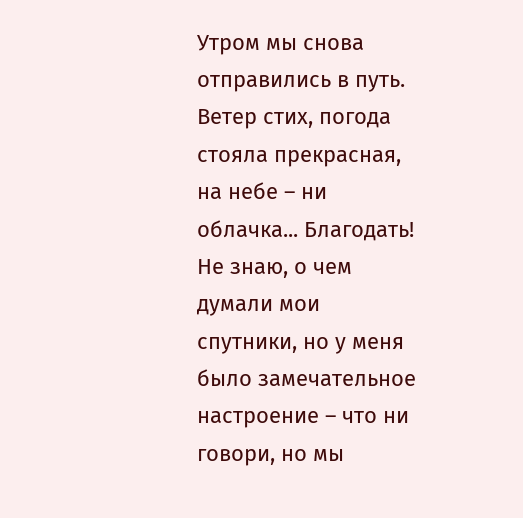Утром мы снова отправились в путь. Ветер стих, погода стояла прекрасная, на небе – ни облачка... Благодать! Не знаю, о чем думали мои спутники, но у меня было замечательное настроение – что ни говори, но мы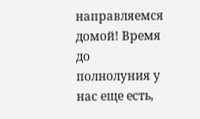направляемся домой! Время до полнолуния у нас еще есть,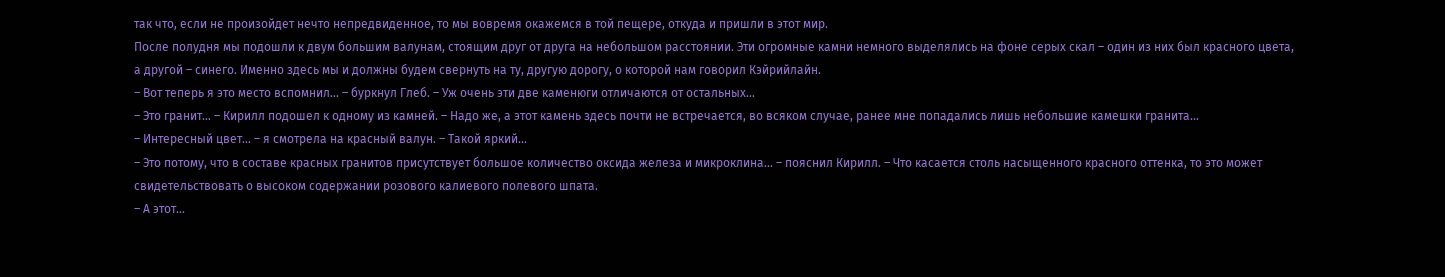так что, если не произойдет нечто непредвиденное, то мы вовремя окажемся в той пещере, откуда и пришли в этот мир.
После полудня мы подошли к двум большим валунам, стоящим друг от друга на небольшом расстоянии. Эти огромные камни немного выделялись на фоне серых скал – один из них был красного цвета, а другой – синего. Именно здесь мы и должны будем свернуть на ту, другую дорогу, о которой нам говорил Кэйрийлайн.
– Вот теперь я это место вспомнил... – буркнул Глеб. – Уж очень эти две каменюги отличаются от остальных...
– Это гранит... – Кирилл подошел к одному из камней. – Надо же, а этот камень здесь почти не встречается, во всяком случае, ранее мне попадались лишь небольшие камешки гранита...
– Интересный цвет... – я смотрела на красный валун. – Такой яркий...
– Это потому, что в составе красных гранитов присутствует большое количество оксида железа и микроклина... – пояснил Кирилл. – Что касается столь насыщенного красного оттенка, то это может свидетельствовать о высоком содержании розового калиевого полевого шпата.
– А этот...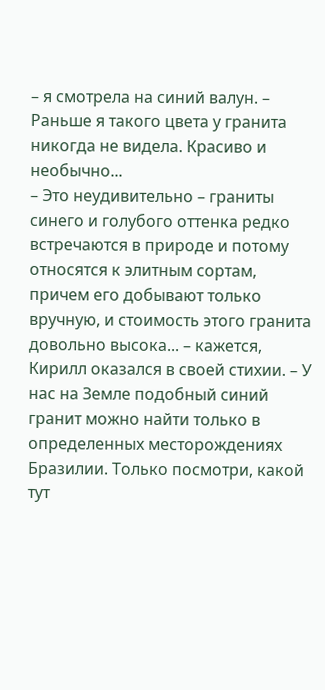– я смотрела на синий валун. – Раньше я такого цвета у гранита никогда не видела. Красиво и необычно...
– Это неудивительно – граниты синего и голубого оттенка редко встречаются в природе и потому относятся к элитным сортам, причем его добывают только вручную, и стоимость этого гранита довольно высока... – кажется, Кирилл оказался в своей стихии. – У нас на Земле подобный синий гранит можно найти только в определенных месторождениях Бразилии. Только посмотри, какой тут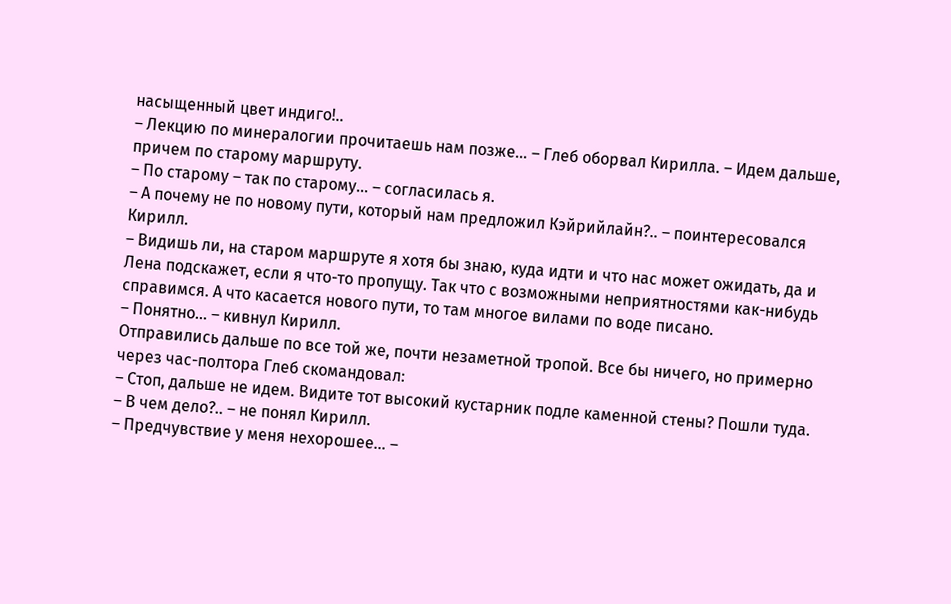насыщенный цвет индиго!..
– Лекцию по минералогии прочитаешь нам позже... – Глеб оборвал Кирилла. – Идем дальше, причем по старому маршруту.
– По старому – так по старому... – согласилась я.
– А почему не по новому пути, который нам предложил Кэйрийлайн?.. – поинтересовался Кирилл.
– Видишь ли, на старом маршруте я хотя бы знаю, куда идти и что нас может ожидать, да и Лена подскажет, если я что-то пропущу. Так что с возможными неприятностями как-нибудь справимся. А что касается нового пути, то там многое вилами по воде писано.
– Понятно... – кивнул Кирилл.
Отправились дальше по все той же, почти незаметной тропой. Все бы ничего, но примерно через час-полтора Глеб скомандовал:
– Стоп, дальше не идем. Видите тот высокий кустарник подле каменной стены? Пошли туда.
– В чем дело?.. – не понял Кирилл.
– Предчувствие у меня нехорошее... –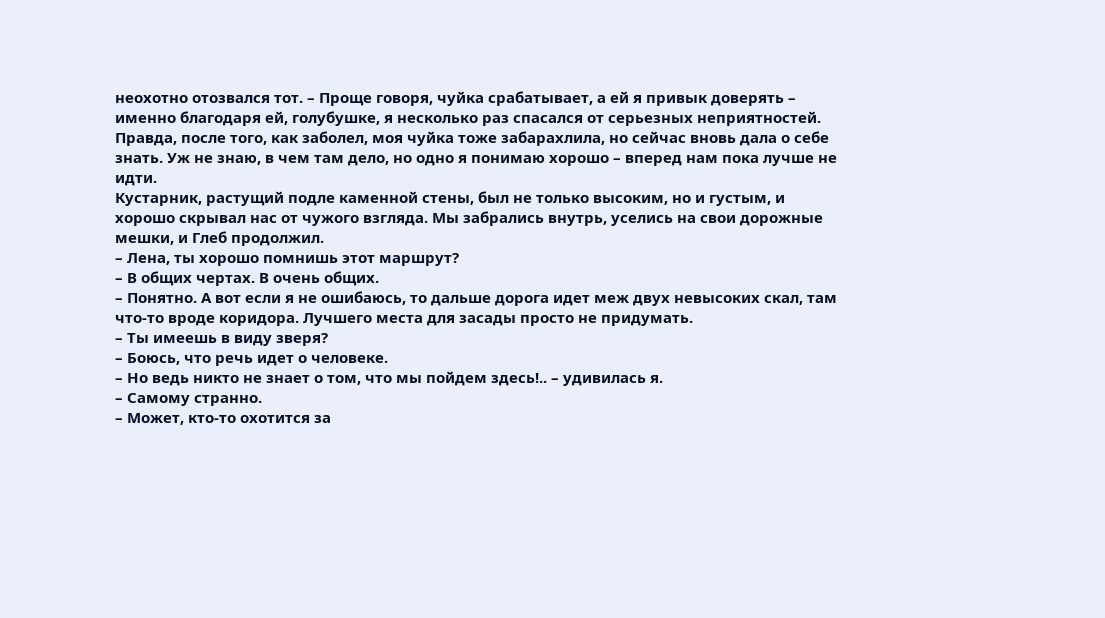неохотно отозвался тот. – Проще говоря, чуйка срабатывает, а ей я привык доверять – именно благодаря ей, голубушке, я несколько раз спасался от серьезных неприятностей. Правда, после того, как заболел, моя чуйка тоже забарахлила, но сейчас вновь дала о себе знать. Уж не знаю, в чем там дело, но одно я понимаю хорошо – вперед нам пока лучше не идти.
Кустарник, растущий подле каменной стены, был не только высоким, но и густым, и хорошо скрывал нас от чужого взгляда. Мы забрались внутрь, уселись на свои дорожные мешки, и Глеб продолжил.
– Лена, ты хорошо помнишь этот маршрут?
– В общих чертах. В очень общих.
– Понятно. А вот если я не ошибаюсь, то дальше дорога идет меж двух невысоких скал, там что-то вроде коридора. Лучшего места для засады просто не придумать.
– Ты имеешь в виду зверя?
– Боюсь, что речь идет о человеке.
– Но ведь никто не знает о том, что мы пойдем здесь!.. – удивилась я.
– Самому странно.
– Может, кто-то охотится за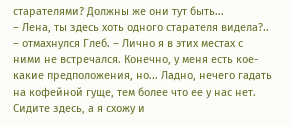старателями? Должны же они тут быть...
– Лена, ты здесь хоть одного старателя видела?.. – отмахнулся Глеб. – Лично я в этих местах с ними не встречался. Конечно, у меня есть кое-какие предположения, но... Ладно, нечего гадать на кофейной гуще, тем более что ее у нас нет. Сидите здесь, а я схожу и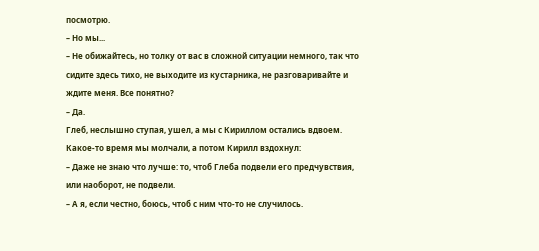посмотрю.
– Но мы...
– Не обижайтесь, но толку от вас в сложной ситуации немного, так что сидите здесь тихо, не выходите из кустарника, не разговаривайте и ждите меня. Все понятно?
– Да.
Глеб, неслышно ступая, ушел, а мы с Кириллом остались вдвоем. Какое-то время мы молчали, а потом Кирилл вздохнул:
– Даже не знаю что лучше: то, чтоб Глеба подвели его предчувствия, или наоборот, не подвели.
– А я, если честно, боюсь, чтоб с ним что-то не случилось.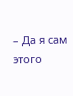– Да я сам этого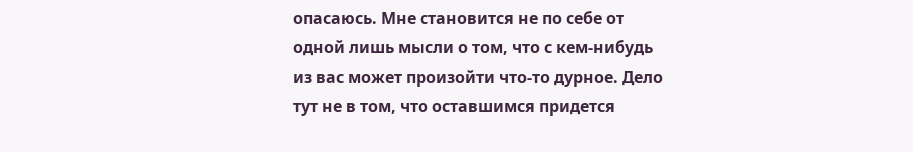опасаюсь. Мне становится не по себе от одной лишь мысли о том, что с кем-нибудь из вас может произойти что-то дурное. Дело тут не в том, что оставшимся придется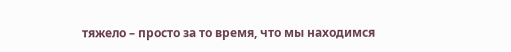тяжело – просто за то время, что мы находимся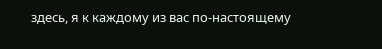здесь, я к каждому из вас по-настоящему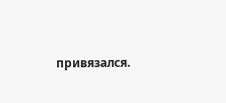привязался.